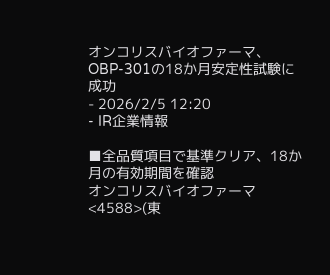オンコリスバイオファーマ、OBP-301の18か月安定性試験に成功
- 2026/2/5 12:20
- IR企業情報

■全品質項目で基準クリア、18か月の有効期間を確認
オンコリスバイオファーマ<4588>(東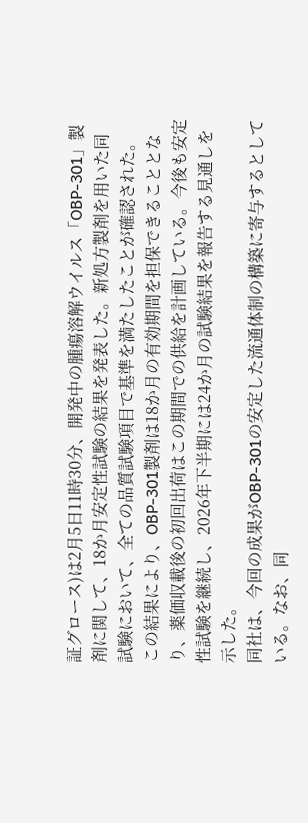証グロース)は2月5日11時30分、開発中の腫瘍溶解ウイルス「OBP-301」製剤に関して、18か月安定性試験の結果を発表した。新処方製剤を用いた同試験において、全ての品質試験項目で基準を満たしたことが確認された。
この結果により、OBP-301製剤は18か月の有効期間を担保できることとなり、薬価収載後の初回出荷はこの期間での供給を計画している。今後も安定性試験を継続し、2026年下半期には24か月の試験結果を報告する見通しを示した。
同社は、今回の成果がOBP-301の安定した流通体制の構築に寄与するとしている。なお、同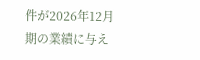件が2026年12月期の業績に与え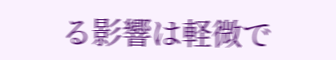る影響は軽微で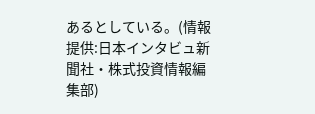あるとしている。(情報提供:日本インタビュ新聞社・株式投資情報編集部)